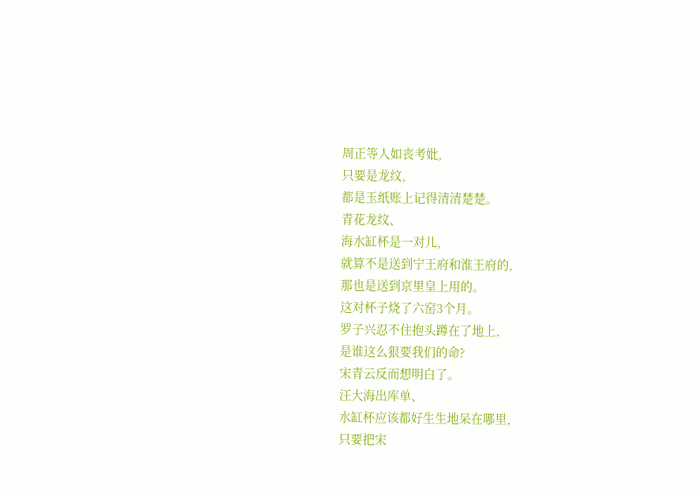周正等人如丧考妣,
只要是龙纹,
都是玉纸账上记得清清楚楚。
青花龙纹、
海水缸杯是一对儿,
就算不是送到宁王府和淮王府的,
那也是送到京里皇上用的。
这对杯子烧了六窑3个月。
罗子兴忍不住抱头蹲在了地上,
是谁这么狠要我们的命?
宋青云反而想明白了。
汪大海出库单、
水缸杯应该都好生生地呆在哪里,
只要把宋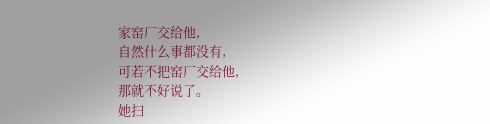家窑厂交给他,
自然什么事都没有,
可若不把窑厂交给他,
那就不好说了。
她扫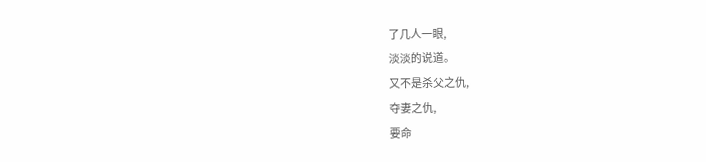了几人一眼,
淡淡的说道。
又不是杀父之仇,
夺妻之仇,
要命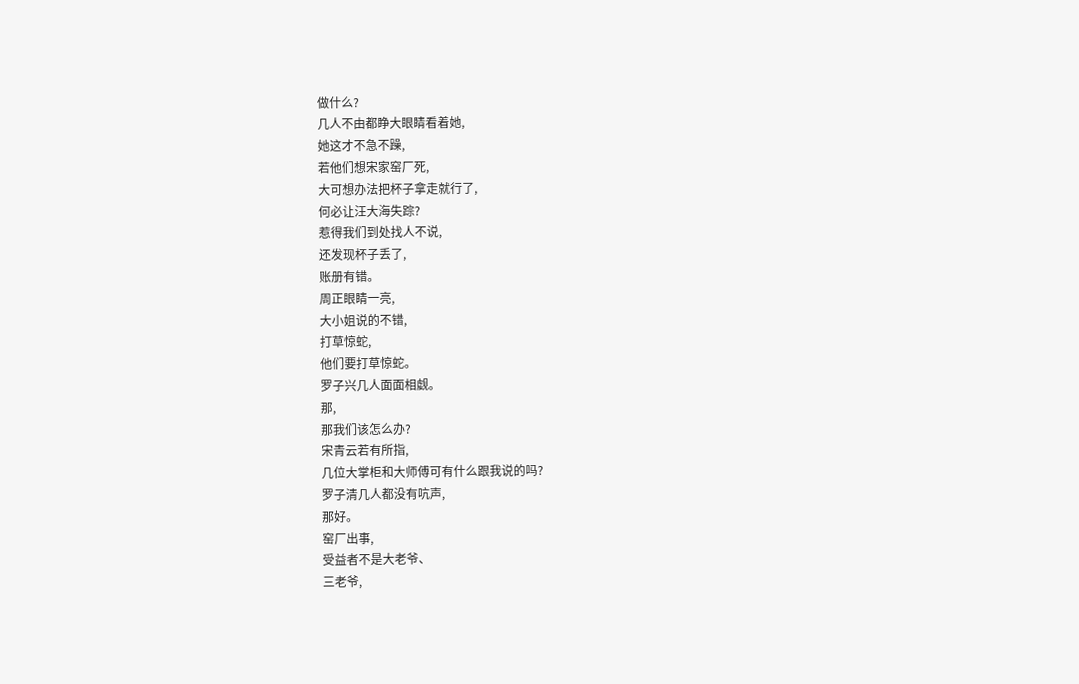做什么?
几人不由都睁大眼睛看着她,
她这才不急不躁,
若他们想宋家窑厂死,
大可想办法把杯子拿走就行了,
何必让汪大海失踪?
惹得我们到处找人不说,
还发现杯子丢了,
账册有错。
周正眼睛一亮,
大小姐说的不错,
打草惊蛇,
他们要打草惊蛇。
罗子兴几人面面相觑。
那,
那我们该怎么办?
宋青云若有所指,
几位大掌柜和大师傅可有什么跟我说的吗?
罗子清几人都没有吭声,
那好。
窑厂出事,
受益者不是大老爷、
三老爷,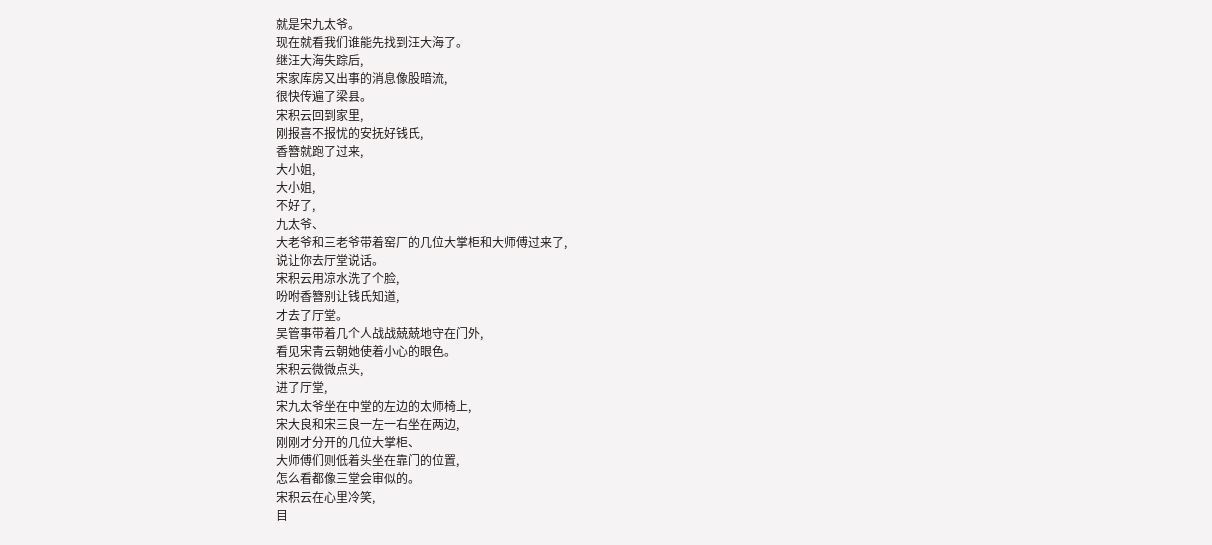就是宋九太爷。
现在就看我们谁能先找到汪大海了。
继汪大海失踪后,
宋家库房又出事的消息像股暗流,
很快传遍了梁县。
宋积云回到家里,
刚报喜不报忧的安抚好钱氏,
香簪就跑了过来,
大小姐,
大小姐,
不好了,
九太爷、
大老爷和三老爷带着窑厂的几位大掌柜和大师傅过来了,
说让你去厅堂说话。
宋积云用凉水洗了个脸,
吩咐香簪别让钱氏知道,
才去了厅堂。
吴管事带着几个人战战兢兢地守在门外,
看见宋青云朝她使着小心的眼色。
宋积云微微点头,
进了厅堂,
宋九太爷坐在中堂的左边的太师椅上,
宋大良和宋三良一左一右坐在两边,
刚刚才分开的几位大掌柜、
大师傅们则低着头坐在靠门的位置,
怎么看都像三堂会审似的。
宋积云在心里冷笑,
目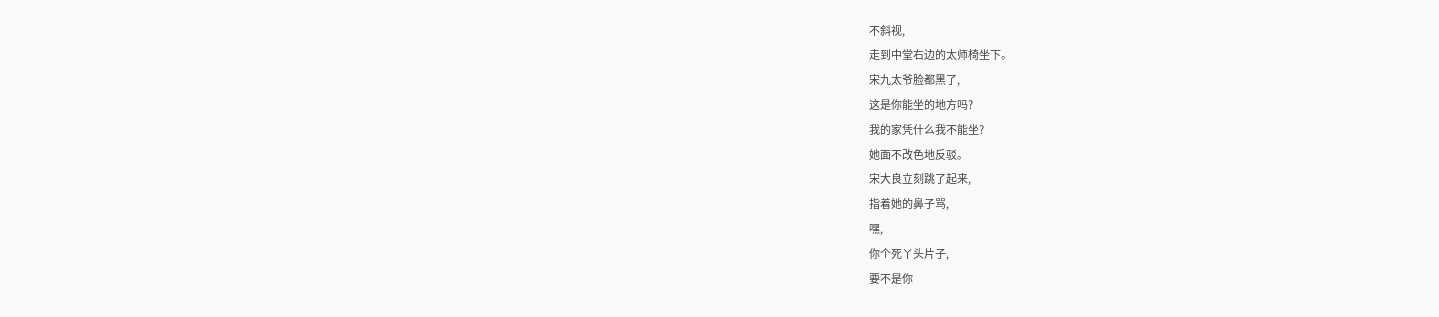不斜视,
走到中堂右边的太师椅坐下。
宋九太爷脸都黑了,
这是你能坐的地方吗?
我的家凭什么我不能坐?
她面不改色地反驳。
宋大良立刻跳了起来,
指着她的鼻子骂,
嘿,
你个死丫头片子,
要不是你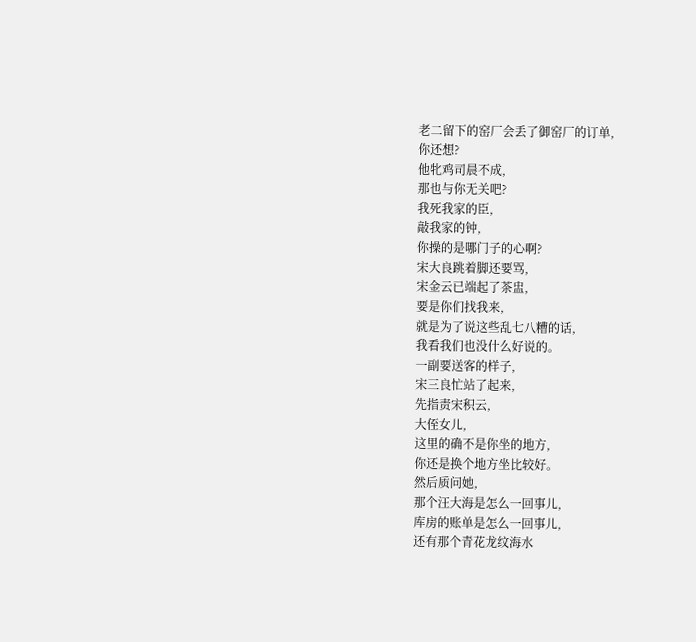老二留下的窑厂会丢了御窑厂的订单,
你还想?
他牝鸡司晨不成,
那也与你无关吧?
我死我家的臣,
敲我家的钟,
你操的是哪门子的心啊?
宋大良跳着脚还要骂,
宋金云已端起了茶盅,
要是你们找我来,
就是为了说这些乱七八糟的话,
我看我们也没什么好说的。
一副要送客的样子,
宋三良忙站了起来,
先指责宋积云,
大侄女儿,
这里的确不是你坐的地方,
你还是换个地方坐比较好。
然后质问她,
那个汪大海是怎么一回事儿,
库房的账单是怎么一回事儿,
还有那个青花龙纹海水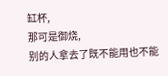缸杯,
那可是御烧,
别的人拿去了既不能用也不能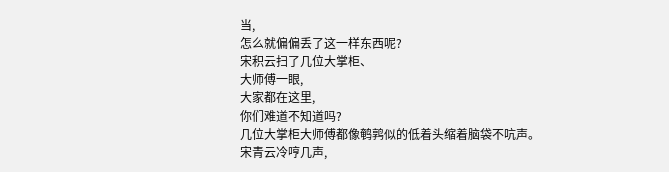当,
怎么就偏偏丢了这一样东西呢?
宋积云扫了几位大掌柜、
大师傅一眼,
大家都在这里,
你们难道不知道吗?
几位大掌柜大师傅都像鹌鹑似的低着头缩着脑袋不吭声。
宋青云冷哼几声,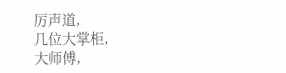厉声道,
几位大掌柜,
大师傅,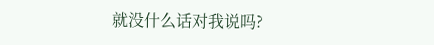就没什么话对我说吗?